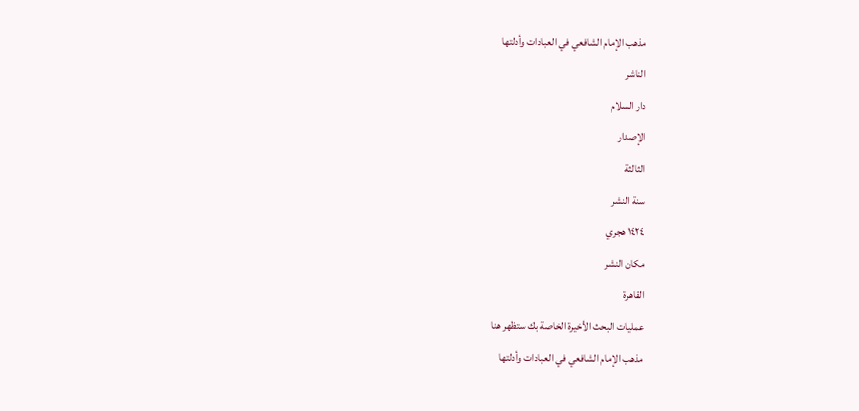مذهب الإمام الشافعي في العبادات وأدلتها
الناشر
دار السلام
الإصدار
الثالثة
سنة النشر
١٤٢٤ هجري
مكان النشر
القاهرة
عمليات البحث الأخيرة الخاصة بك ستظهر هنا
مذهب الإمام الشافعي في العبادات وأدلتها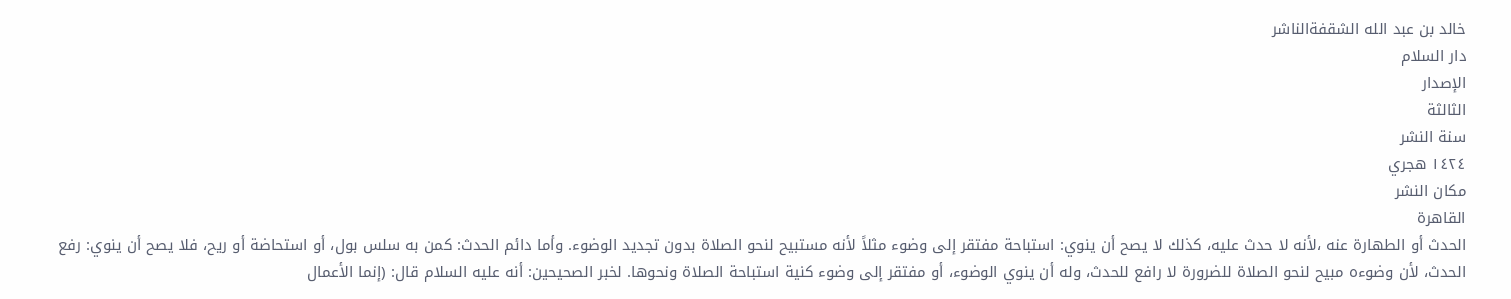خالد بن عبد الله الشقفةالناشر
دار السلام
الإصدار
الثالثة
سنة النشر
١٤٢٤ هجري
مكان النشر
القاهرة
الحدث أو الطهارة عنه ،لأنه لا حدث عليه، كذلك لا يصح أن ينوي: استباحة مفتقر إلى وضوء مثلاً لأنه مستبيح لنحو الصلاة بدون تجديد الوضوء. وأما دائم الحدث: كمن به سلس بول، أو استحاضة أو ريح، فلا يصح أن ينوي: رفع الحدث، لأن وضوءه مبيح لنحو الصلاة للضرورة لا رافع للحدث، وله أن ينوي الوضوء، أو مفتقر إلى وضوء كنية استباحة الصلاة ونحوها. لخبر الصحيحين: أنه عليه السلام قال: (إنما الأعمال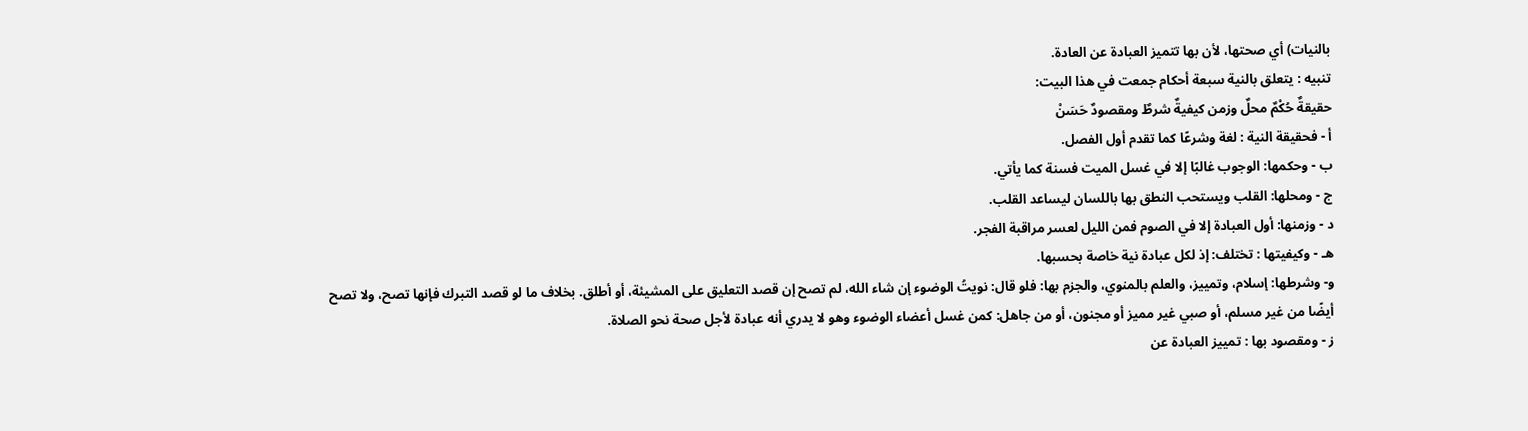بالنيات) أي صحتها، لأن بها تتميز العبادة عن العادة.
تنبيه : يتعلق بالنية سبعة أحكام جمعت في هذا البيت:
حقيقةٌ حُكْمٌ محلٌ وزمن كيفيةٌ شرطٌ ومقصودٌ حَسَنْ
أ - فحقيقة النية : لغة وشرعًا كما تقدم أول الفصل.
ب - وحكمها: الوجوب غالبًا إلا في غسل الميت فسنة كما يأتي.
ج - ومحلها: القلب ويستحب النطق بها باللسان ليساعد القلب.
د - وزمنها: أول العبادة إلا في الصوم فمن الليل لعسر مراقبة الفجر.
هـ - وكيفيتها : تختلف: إذ لكل عبادة نية خاصة بحسبها.
و- وشرطها: إسلام، وتمييز، والعلم بالمنوي، والجزم بها: فلو قال: نويتُ الوضوء إن شاء الله، لم تصح إن قصد التعليق على المشيئة، أو أطلق. بخلاف ما لو قصد التبرك فإنها تصح، ولا تصح أيضًا من غير مسلم، أو صبي غير مميز أو مجنون، أو من جاهل: كمن غسل أعضاء الوضوء وهو لا يدري أنه عبادة لأجل صحة نحو الصلاة.
ز - ومقصود بها : تمييز العبادة عن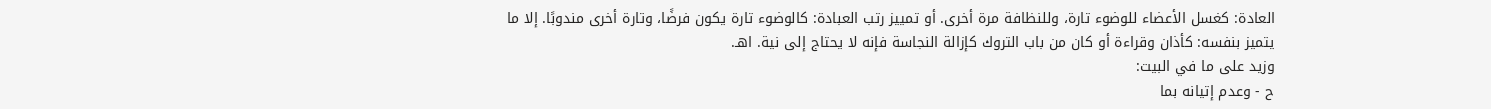العادة: كغسل الأعضاء للوضوء تارة، وللنظافة مرة أخرى. أو تمييز رتب العبادة: كالوضوء تارة يكون فرضًا، وتارة أخرى مندوبًا. إلا ما يتميز بنفسه: كأذان وقراءة أو كان من باب التروك كإزالة النجاسة فإنه لا يحتاج إلى نية. اهـ.
وزيد على ما في البيت:
ح - وعدم إتيانه بما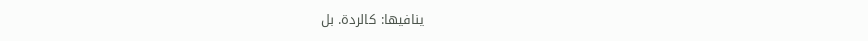ينافيها: كالردة. بل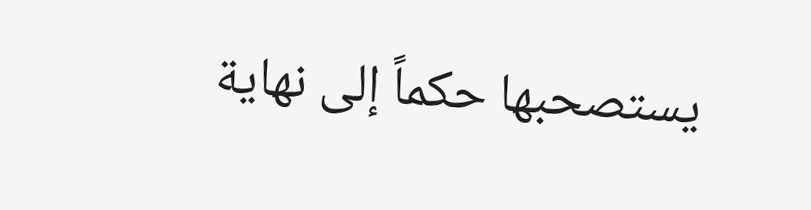يستصحبها حكماً إلى نهاية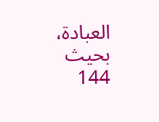العبادة، بحيث
144